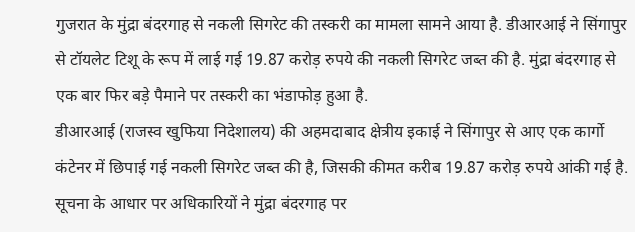गुजरात के मुंद्रा बंदरगाह से नकली सिगरेट की तस्करी का मामला सामने आया है. डीआरआई ने सिंगापुर से टॉयलेट टिशू के रूप में लाई गई 19.87 करोड़ रुपये की नकली सिगरेट जब्त की है. मुंद्रा बंदरगाह से एक बार फिर बड़े पैमाने पर तस्करी का भंडाफोड़ हुआ है.
डीआरआई (राजस्व खुफिया निदेशालय) की अहमदाबाद क्षेत्रीय इकाई ने सिंगापुर से आए एक कार्गो कंटेनर में छिपाई गई नकली सिगरेट जब्त की है, जिसकी कीमत करीब 19.87 करोड़ रुपये आंकी गई है.
सूचना के आधार पर अधिकारियों ने मुंद्रा बंदरगाह पर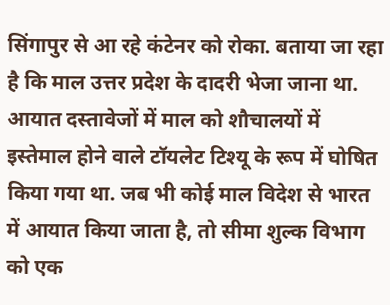सिंगापुर से आ रहे कंटेनर को रोका. बताया जा रहा है कि माल उत्तर प्रदेश के दादरी भेजा जाना था. आयात दस्तावेजों में माल को शौचालयों में इस्तेमाल होने वाले टॉयलेट टिश्यू के रूप में घोषित किया गया था. जब भी कोई माल विदेश से भारत में आयात किया जाता है, तो सीमा शुल्क विभाग को एक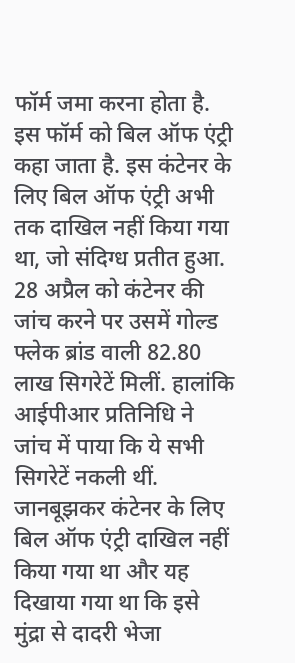फॉर्म जमा करना होता है.
इस फॉर्म को बिल ऑफ एंट्री कहा जाता है. इस कंटेनर के लिए बिल ऑफ एंट्री अभी तक दाखिल नहीं किया गया था, जो संदिग्ध प्रतीत हुआ. 28 अप्रैल को कंटेनर की जांच करने पर उसमें गोल्ड फ्लेक ब्रांड वाली 82.80 लाख सिगरेटें मिलीं. हालांकि आईपीआर प्रतिनिधि ने जांच में पाया कि ये सभी सिगरेटें नकली थीं. जानबूझकर कंटेनर के लिए बिल ऑफ एंट्री दाखिल नहीं किया गया था और यह दिखाया गया था कि इसे मुंद्रा से दादरी भेजा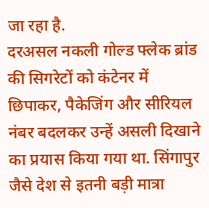जा रहा है.
दरअसल नकली गोल्ड फ्लेक ब्रांड की सिगरेटों को कंटेनर में छिपाकर, पैकेजिंग और सीरियल नंबर बदलकर उन्हें असली दिखाने का प्रयास किया गया था. सिंगापुर जैसे देश से इतनी बड़ी मात्रा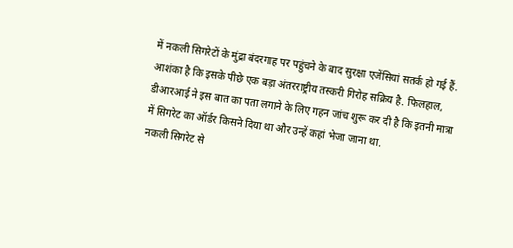में नकली सिगरेटों के मुंद्रा बंदरगाह पर पहुंचने के बाद सुरक्षा एजेंसियां सतर्क हो गई हैं.
आशंका है कि इसके पीछे एक बड़ा अंतरराष्ट्रीय तस्करी गिरोह सक्रिय है. फिलहाल, डीआरआई ने इस बात का पता लगाने के लिए गहन जांच शुरू कर दी है कि इतनी मात्रा में सिगरेट का ऑर्डर किसने दिया था और उन्हें कहां भेजा जाना था.
नकली सिगरेट से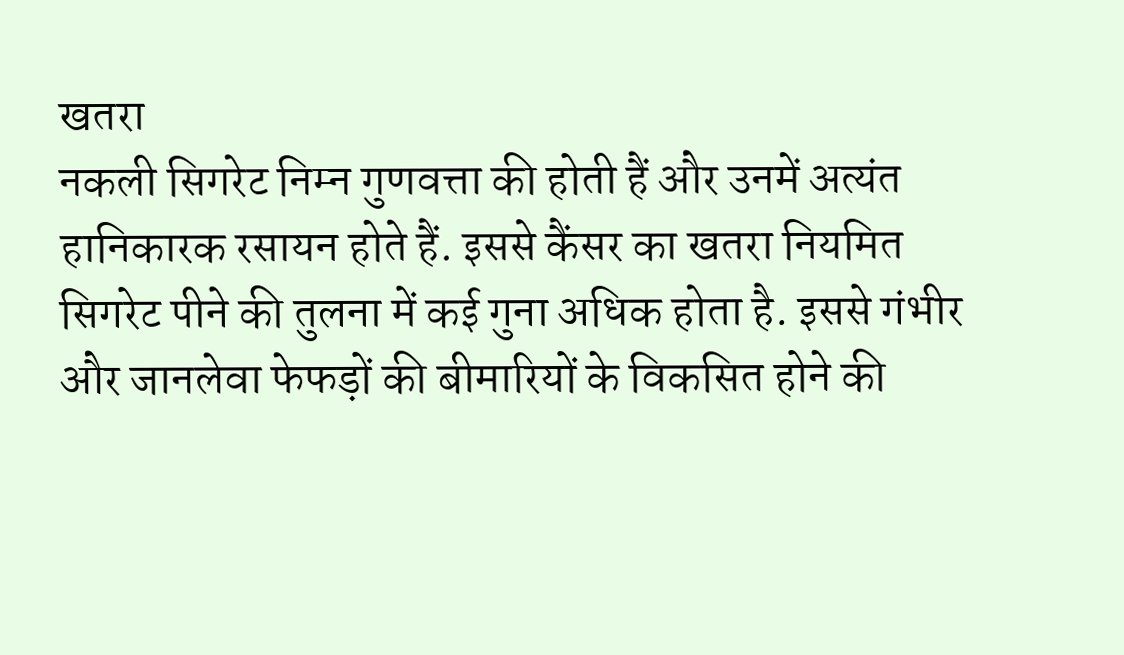खतरा
नकली सिगरेट निम्न गुणवत्ता की होती हैं और उनमें अत्यंत हानिकारक रसायन होते हैं. इससे कैंसर का खतरा नियमित सिगरेट पीने की तुलना में कई गुना अधिक होता है. इससे गंभीर और जानलेवा फेफड़ों की बीमारियों के विकसित होने की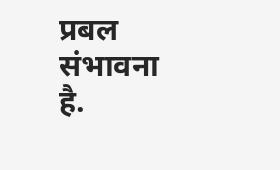प्रबल संभावना है.